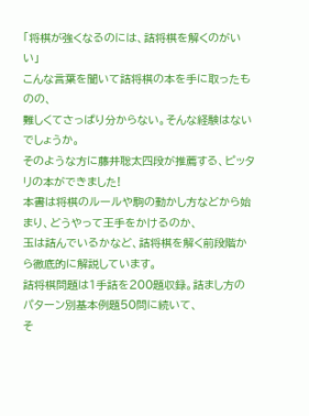「将棋が強くなるのには、詰将棋を解くのがいい」
こんな言葉を聞いて詰将棋の本を手に取ったものの、
難しくてさっぱり分からない。そんな経験はないでしょうか。
そのような方に藤井聡太四段が推薦する、ピッタリの本ができました!
本書は将棋のルールや駒の動かし方などから始まり、どうやって王手をかけるのか、
玉は詰んでいるかなど、詰将棋を解く前段階から徹底的に解説しています。
詰将棋問題は1手詰を200題収録。詰まし方のパターン別基本例題50問に続いて、
そ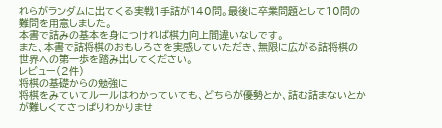れらがランダムに出てくる実戦1手詰が140問。最後に卒業問題として10問の難問を用意しました。
本書で詰みの基本を身につければ棋力向上間違いなしです。
また、本書で詰将棋のおもしろさを実感していただき、無限に広がる詰将棋の世界への第一歩を踏み出してください。
レビュー(2件)
将棋の基礎からの勉強に
将棋をみていてルールはわかっていても、どちらが優勢とか、詰む詰まないとかが難しくてさっぱりわかりませ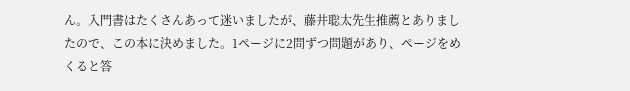ん。入門書はたくさんあって迷いましたが、藤井聡太先生推薦とありましたので、この本に決めました。1ページに2問ずつ問題があり、ページをめくると答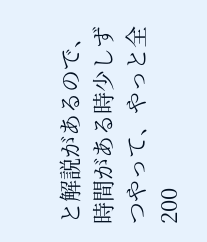と解説があるので、時間がある時少しずつやって、やっと全200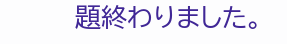題終わりました。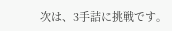次は、3手詰に挑戦です。